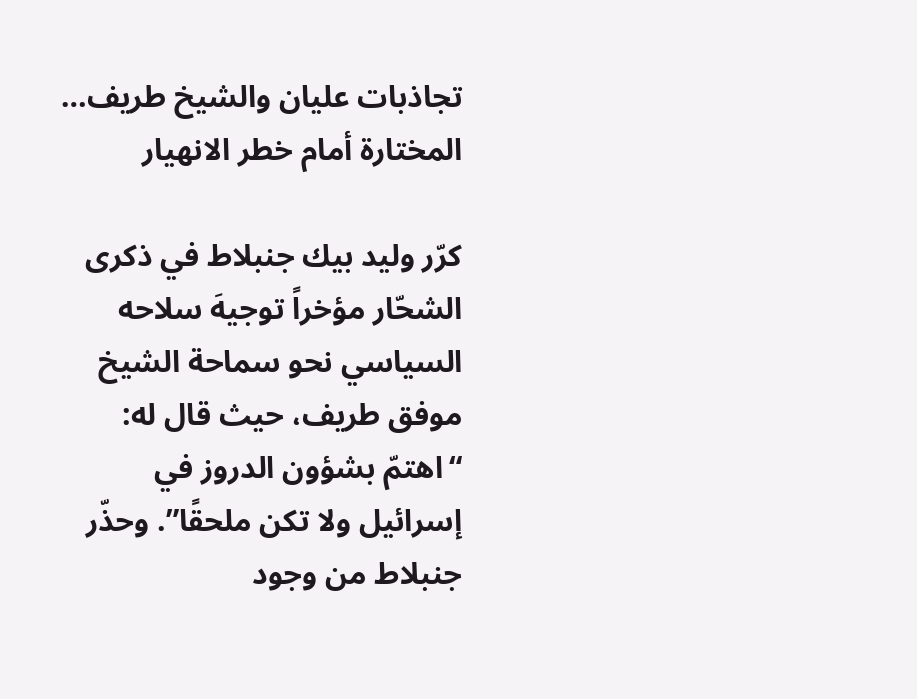تجاذبات عليان والشيخ طريف… المختارة أمام خطر الانهيار

كرّر وليد بيك جنبلاط في ذكرى الشحّار مؤخراً توجيهَ سلاحه السياسي نحو سماحة الشيخ موفق طريف، حيث قال له: “اهتمّ بشؤون الدروز في إسرائيل ولا تكن ملحقًا”. وحذّر جنبلاط من وجود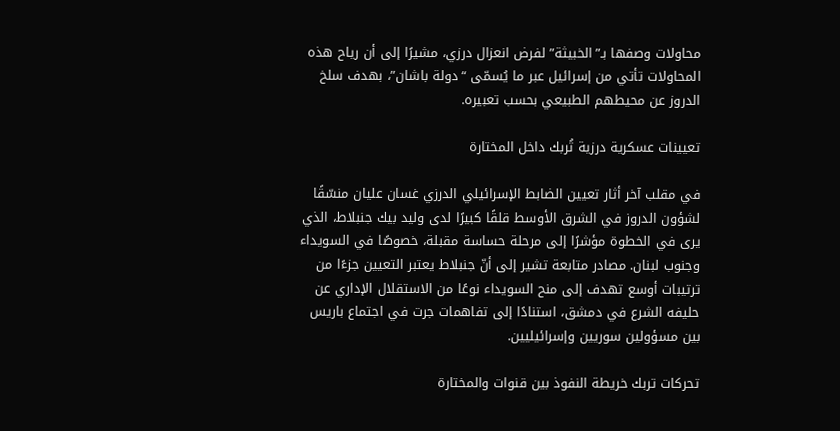محاولات وصفها بـ”الخبيثة” لفرض انعزال درزي، مشيرًا إلى أن رياح هذه المحاولات تأتي من إسرائيل عبر ما يُسمّى “دولة باشان”، بهدف سلخ الدروز عن محيطهم الطبيعي بحسب تعبيره.

تعيينات عسكرية درزية تُربك داخل المختارة

في مقلب آخر أثار تعيين الضابط الإسرائيلي الدرزي غسان عليان منسّقًا لشؤون الدروز في الشرق الأوسط قلقًا كبيرًا لدى وليد بيك جنبلاط، الذي يرى في الخطوة مؤشرًا إلى مرحلة حساسة مقبلة، خصوصًا في السويداء وجنوب لبنان. مصادر متابعة تشير إلى أنّ جنبلاط يعتبر التعيين جزءًا من ترتيبات أوسع تهدف إلى منح السويداء نوعًا من الاستقلال الإداري عن حليفه الشرع في دمشق، استنادًا إلى تفاهمات جرت في اجتماع باريس بين مسؤولين سوريين وإسرائيليين.

تحركات تربك خريطة النفوذ بين قنوات والمختارة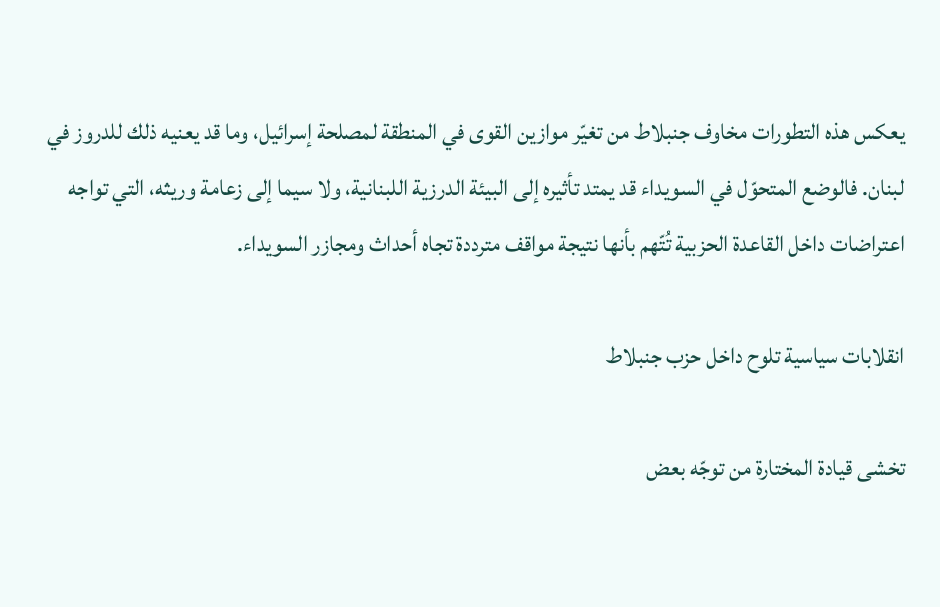يعكس هذه التطورات مخاوف جنبلاط من تغيّر موازين القوى في المنطقة لمصلحة إسرائيل، وما قد يعنيه ذلك للدروز في لبنان. فالوضع المتحوّل في السويداء قد يمتد تأثيره إلى البيئة الدرزية اللبنانية، ولا سيما إلى زعامة وريثه، التي تواجه اعتراضات داخل القاعدة الحزبية تُتّهم بأنها نتيجة مواقف مترددة تجاه أحداث ومجازر السويداء.

انقلابات سياسية تلوح داخل حزب جنبلاط

تخشى قيادة المختارة من توجّه بعض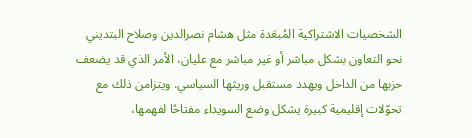الشخصيات الاشتراكية المُبعَدة مثل هشام نصرالدين وصلاح البتديني نحو التعاون بشكل مباشر أو غير مباشر مع عليان، الأمر الذي قد يضعف حزبها من الداخل ويهدد مستقبل وريثها السياسي. ويتزامن ذلك مع تحوّلات إقليمية كبيرة يشكل وضع السويداء مفتاحًا لفهمها،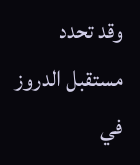وقد تحدد مستقبل الدروز في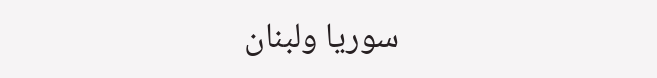سوريا ولبنان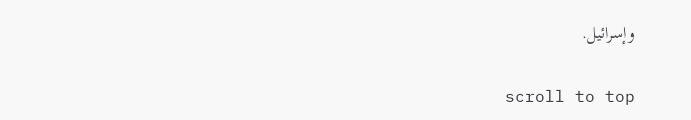وإسرائيل.

scroll to top